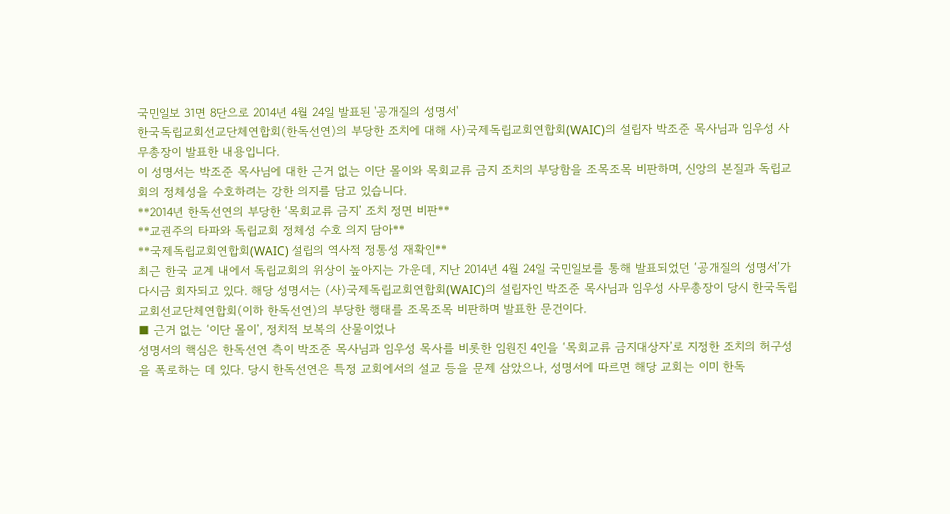국민일보 31면 8단으로 2014년 4월 24일 발표된 '공개질의 성명서'
한국독립교회선교단체연합회(한독선연)의 부당한 조치에 대해 사)국제독립교회연합회(WAIC)의 설립자 박조준 목사님과 임우성 사무총장이 발표한 내용입니다.
이 성명서는 박조준 목사님에 대한 근거 없는 이단 몰이와 목회교류 금지 조치의 부당함을 조목조목 비판하며, 신앙의 본질과 독립교회의 정체성을 수호하려는 강한 의지를 담고 있습니다.
**2014년 한독선연의 부당한 ‘목회교류 금지’ 조치 정면 비판**
**교권주의 타파와 독립교회 정체성 수호 의지 담아**
**국제독립교회연합회(WAIC) 설립의 역사적 정통성 재확인**
최근 한국 교계 내에서 독립교회의 위상이 높아지는 가운데, 지난 2014년 4월 24일 국민일보를 통해 발표되었던 ‘공개질의 성명서’가 다시금 회자되고 있다. 해당 성명서는 (사)국제독립교회연합회(WAIC)의 설립자인 박조준 목사님과 임우성 사무총장이 당시 한국독립교회선교단체연합회(이하 한독선연)의 부당한 행태를 조목조목 비판하며 발표한 문건이다.
■ 근거 없는 ‘이단 몰이’, 정치적 보복의 산물이었나
성명서의 핵심은 한독선연 측이 박조준 목사님과 임우성 목사를 비롯한 임원진 4인을 ‘목회교류 금지대상자’로 지정한 조치의 허구성을 폭로하는 데 있다. 당시 한독선연은 특정 교회에서의 설교 등을 문제 삼았으나, 성명서에 따르면 해당 교회는 이미 한독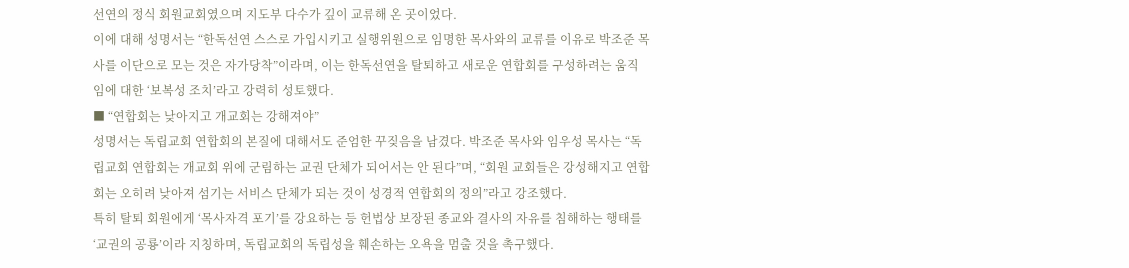선연의 정식 회원교회였으며 지도부 다수가 깊이 교류해 온 곳이었다.
이에 대해 성명서는 “한독선연 스스로 가입시키고 실행위원으로 임명한 목사와의 교류를 이유로 박조준 목사를 이단으로 모는 것은 자가당착”이라며, 이는 한독선연을 탈퇴하고 새로운 연합회를 구성하려는 움직임에 대한 ‘보복성 조치’라고 강력히 성토했다.
■ “연합회는 낮아지고 개교회는 강해져야”
성명서는 독립교회 연합회의 본질에 대해서도 준엄한 꾸짖음을 남겼다. 박조준 목사와 임우성 목사는 “독립교회 연합회는 개교회 위에 군림하는 교권 단체가 되어서는 안 된다”며, “회원 교회들은 강성해지고 연합회는 오히려 낮아져 섬기는 서비스 단체가 되는 것이 성경적 연합회의 정의”라고 강조했다.
특히 탈퇴 회원에게 ‘목사자격 포기’를 강요하는 등 헌법상 보장된 종교와 결사의 자유를 침해하는 행태를 ‘교권의 공룡’이라 지칭하며, 독립교회의 독립성을 훼손하는 오욕을 멈출 것을 촉구했다.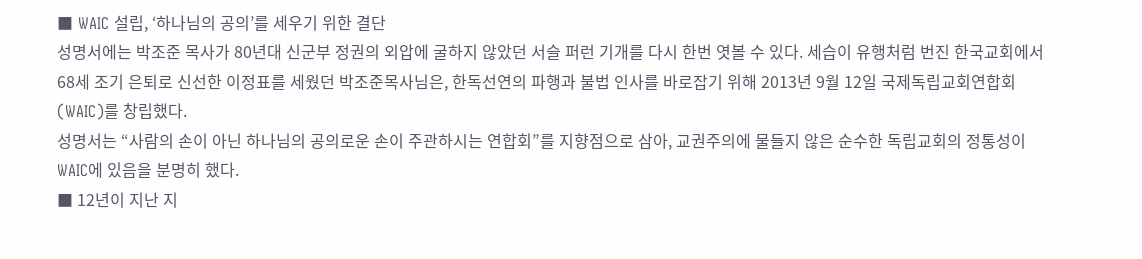■ WAIC 설립, ‘하나님의 공의’를 세우기 위한 결단
성명서에는 박조준 목사가 80년대 신군부 정권의 외압에 굴하지 않았던 서슬 퍼런 기개를 다시 한번 엿볼 수 있다. 세습이 유행처럼 번진 한국교회에서 68세 조기 은퇴로 신선한 이정표를 세웠던 박조준목사님은, 한독선연의 파행과 불법 인사를 바로잡기 위해 2013년 9월 12일 국제독립교회연합회(WAIC)를 창립했다.
성명서는 “사람의 손이 아닌 하나님의 공의로운 손이 주관하시는 연합회”를 지향점으로 삼아, 교권주의에 물들지 않은 순수한 독립교회의 정통성이 WAIC에 있음을 분명히 했다.
■ 12년이 지난 지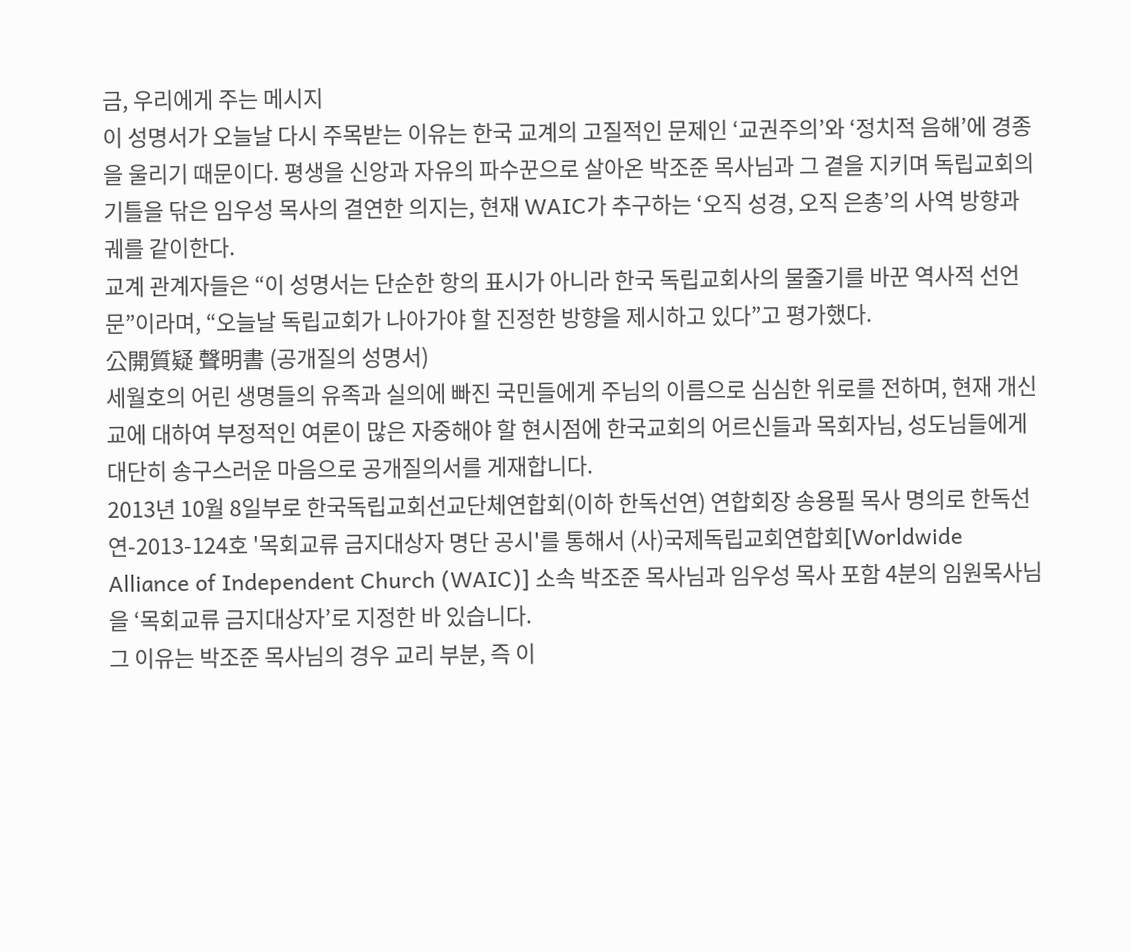금, 우리에게 주는 메시지
이 성명서가 오늘날 다시 주목받는 이유는 한국 교계의 고질적인 문제인 ‘교권주의’와 ‘정치적 음해’에 경종을 울리기 때문이다. 평생을 신앙과 자유의 파수꾼으로 살아온 박조준 목사님과 그 곁을 지키며 독립교회의 기틀을 닦은 임우성 목사의 결연한 의지는, 현재 WAIC가 추구하는 ‘오직 성경, 오직 은총’의 사역 방향과 궤를 같이한다.
교계 관계자들은 “이 성명서는 단순한 항의 표시가 아니라 한국 독립교회사의 물줄기를 바꾼 역사적 선언문”이라며, “오늘날 독립교회가 나아가야 할 진정한 방향을 제시하고 있다”고 평가했다.
公開質疑 聲明書 (공개질의 성명서)
세월호의 어린 생명들의 유족과 실의에 빠진 국민들에게 주님의 이름으로 심심한 위로를 전하며, 현재 개신교에 대하여 부정적인 여론이 많은 자중해야 할 현시점에 한국교회의 어르신들과 목회자님, 성도님들에게 대단히 송구스러운 마음으로 공개질의서를 게재합니다.
2013년 10월 8일부로 한국독립교회선교단체연합회(이하 한독선연) 연합회장 송용필 목사 명의로 한독선연-2013-124호 '목회교류 금지대상자 명단 공시'를 통해서 (사)국제독립교회연합회[Worldwide Alliance of Independent Church (WAIC)] 소속 박조준 목사님과 임우성 목사 포함 4분의 임원목사님을 ‘목회교류 금지대상자’로 지정한 바 있습니다.
그 이유는 박조준 목사님의 경우 교리 부분, 즉 이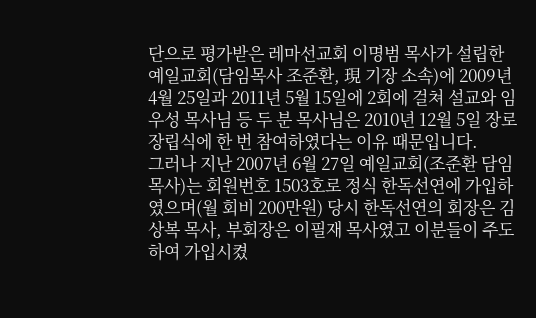단으로 평가받은 레마선교회 이명범 목사가 설립한 예일교회(담임목사 조준환, 現 기장 소속)에 2009년 4월 25일과 2011년 5월 15일에 2회에 걸쳐 설교와 임우성 목사님 등 두 분 목사님은 2010년 12월 5일 장로장립식에 한 번 참여하였다는 이유 때문입니다.
그러나 지난 2007년 6월 27일 예일교회(조준환 담임목사)는 회원번호 1503호로 정식 한독선연에 가입하였으며(월 회비 200만원) 당시 한독선연의 회장은 김상복 목사, 부회장은 이필재 목사였고 이분들이 주도하여 가입시켰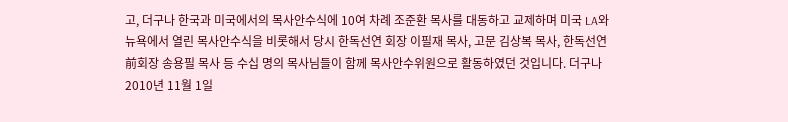고, 더구나 한국과 미국에서의 목사안수식에 10여 차례 조준환 목사를 대동하고 교제하며 미국 LA와 뉴욕에서 열린 목사안수식을 비롯해서 당시 한독선연 회장 이필재 목사, 고문 김상복 목사, 한독선연 前회장 송용필 목사 등 수십 명의 목사님들이 함께 목사안수위원으로 활동하였던 것입니다. 더구나 2010년 11월 1일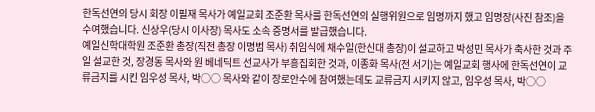한독선연의 당시 회장 이필재 목사가 예일교회 조준환 목사를 한독선연의 실행위원으로 임명까지 했고 임명장(사진 참조)을 수여했습니다. 신상우(당시 이사장) 목사도 소속 증명서를 발급했습니다.
예일신학대학원 조준환 총장(직전 총장 이명범 목사) 취임식에 채수일(한신대 총장)이 설교하고 박성민 목사가 축사한 것과 주일 설교한 것, 장경동 목사와 원 베네딕트 선교사가 부흥집회한 것과, 이종화 목사(전 서기)는 예일교회 행사에 한독선연이 교류금지를 시킨 임우성 목사, 박○○ 목사와 같이 장로안수에 참여했는데도 교류금지 시키지 않고, 임우성 목사, 박○○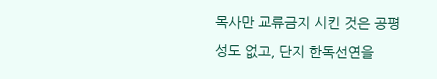목사만 교류금지 시킨 것은 공평성도 없고, 단지 한독선연을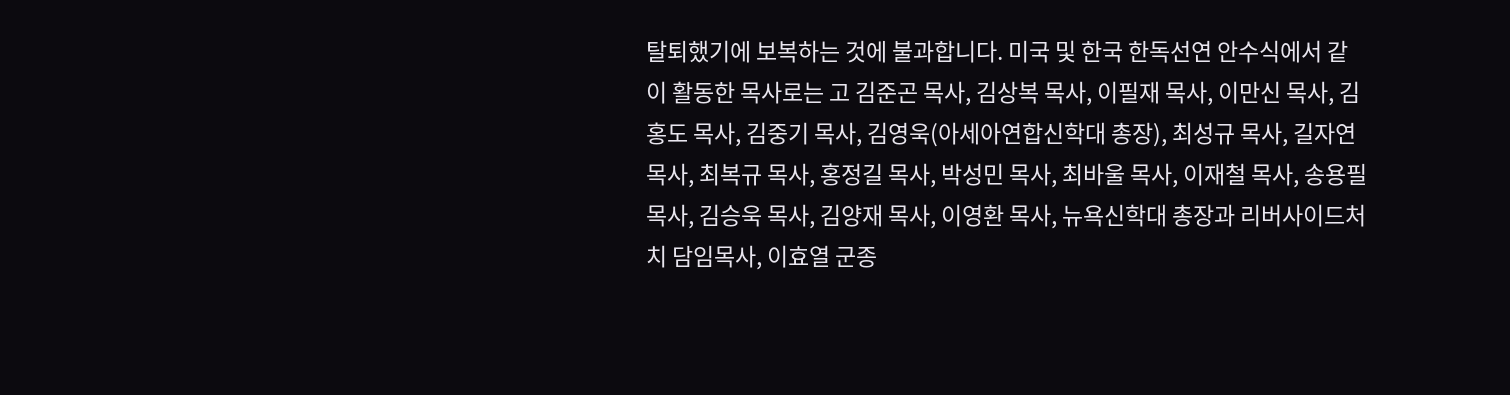탈퇴했기에 보복하는 것에 불과합니다. 미국 및 한국 한독선연 안수식에서 같이 활동한 목사로는 고 김준곤 목사, 김상복 목사, 이필재 목사, 이만신 목사, 김홍도 목사, 김중기 목사, 김영욱(아세아연합신학대 총장), 최성규 목사, 길자연 목사, 최복규 목사, 홍정길 목사, 박성민 목사, 최바울 목사, 이재철 목사, 송용필 목사, 김승욱 목사, 김양재 목사, 이영환 목사, 뉴욕신학대 총장과 리버사이드처치 담임목사, 이효열 군종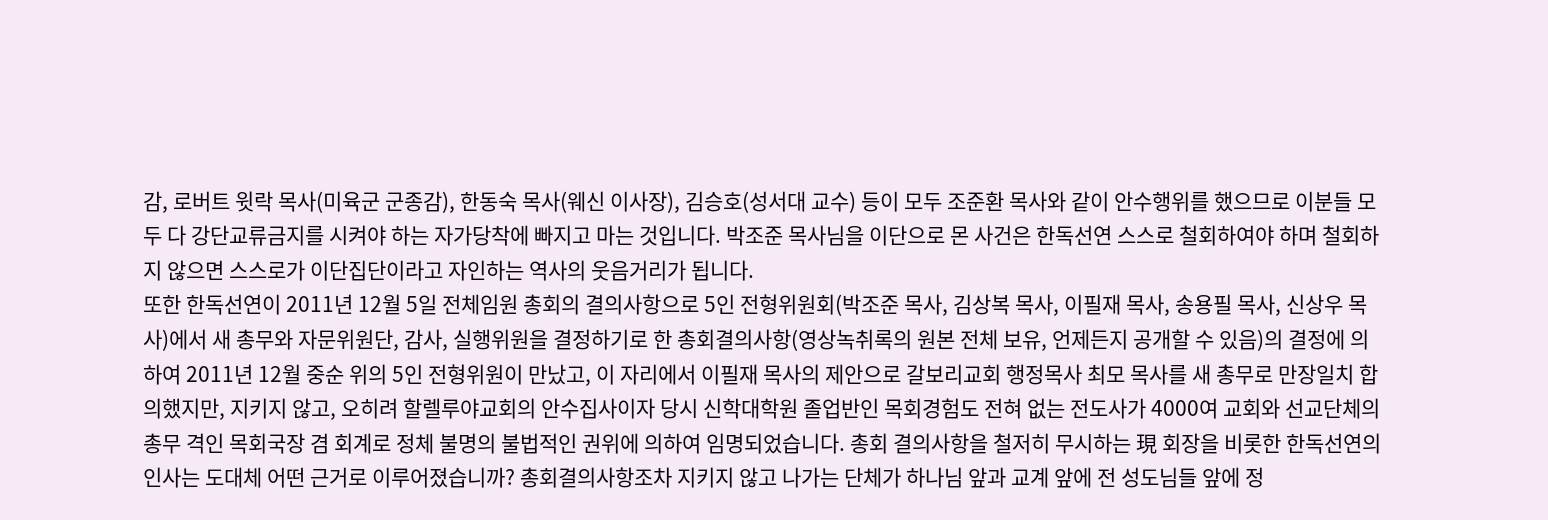감, 로버트 윗락 목사(미육군 군종감), 한동숙 목사(웨신 이사장), 김승호(성서대 교수) 등이 모두 조준환 목사와 같이 안수행위를 했으므로 이분들 모두 다 강단교류금지를 시켜야 하는 자가당착에 빠지고 마는 것입니다. 박조준 목사님을 이단으로 몬 사건은 한독선연 스스로 철회하여야 하며 철회하지 않으면 스스로가 이단집단이라고 자인하는 역사의 웃음거리가 됩니다.
또한 한독선연이 2011년 12월 5일 전체임원 총회의 결의사항으로 5인 전형위원회(박조준 목사, 김상복 목사, 이필재 목사, 송용필 목사, 신상우 목사)에서 새 총무와 자문위원단, 감사, 실행위원을 결정하기로 한 총회결의사항(영상녹취록의 원본 전체 보유, 언제든지 공개할 수 있음)의 결정에 의하여 2011년 12월 중순 위의 5인 전형위원이 만났고, 이 자리에서 이필재 목사의 제안으로 갈보리교회 행정목사 최모 목사를 새 총무로 만장일치 합의했지만, 지키지 않고, 오히려 할렐루야교회의 안수집사이자 당시 신학대학원 졸업반인 목회경험도 전혀 없는 전도사가 4000여 교회와 선교단체의 총무 격인 목회국장 겸 회계로 정체 불명의 불법적인 권위에 의하여 임명되었습니다. 총회 결의사항을 철저히 무시하는 現 회장을 비롯한 한독선연의 인사는 도대체 어떤 근거로 이루어졌습니까? 총회결의사항조차 지키지 않고 나가는 단체가 하나님 앞과 교계 앞에 전 성도님들 앞에 정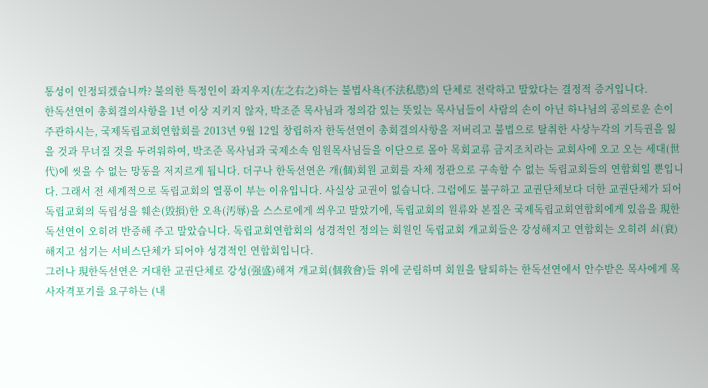통성이 인정되겠습니까? 불의한 특정인이 좌지우지(左之右之)하는 불법사욕(不法私慾)의 단체로 전락하고 말았다는 결정적 증거입니다.
한독선연이 총회결의사항을 1년 이상 지키지 않자, 박조준 목사님과 정의감 있는 뜻있는 목사님들이 사람의 손이 아닌 하나님의 공의로운 손이 주관하시는, 국제독립교회연합회를 2013년 9월 12일 창립하자 한독선연이 총회결의사항을 저버리고 불법으로 탈취한 사상누각의 기득권을 잃을 것과 무너질 것을 두려워하여, 박조준 목사님과 국제소속 임원목사님들을 이단으로 몰아 목회교류 금지조치라는 교회사에 오고 오는 세대(世代)에 씻을 수 없는 망동을 저지르게 됩니다. 더구나 한독선연은 개(個)회원 교회를 자체 정관으로 구속할 수 없는 독립교회들의 연합회일 뿐입니다. 그래서 전 세계적으로 독립교회의 열풍이 부는 이유입니다. 사실상 교권이 없습니다. 그럼에도 불구하고 교권단체보다 더한 교권단체가 되어 독립교회의 독립성을 훼손(毁損)한 오욕(汚辱)을 스스로에게 씌우고 말았기에, 독립교회의 원류와 본질은 국제독립교회연합회에게 있음을 現한독선연이 오히려 반증해 주고 말았습니다. 독립교회연합회의 성경적인 정의는 회원인 독립교회 개교회들은 강성해지고 연합회는 오히려 쇠(衰)해지고 섬기는 서비스단체가 되어야 성경적인 연합회입니다.
그러나 現한독선연은 거대한 교권단체로 강성(强盛)해져 개교회(個敎會)들 위에 군림하며 회원을 탈퇴하는 한독선연에서 안수받은 목사에게 목사자격포기를 요구하는 (내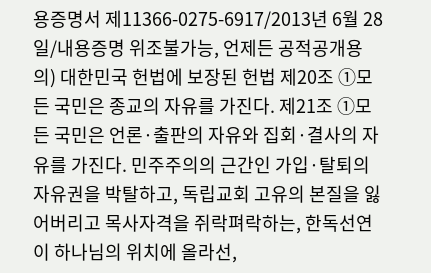용증명서 제11366-0275-6917/2013년 6월 28일/내용증명 위조불가능, 언제든 공적공개용의) 대한민국 헌법에 보장된 헌법 제20조 ①모든 국민은 종교의 자유를 가진다. 제21조 ①모든 국민은 언론·출판의 자유와 집회·결사의 자유를 가진다. 민주주의의 근간인 가입·탈퇴의 자유권을 박탈하고, 독립교회 고유의 본질을 잃어버리고 목사자격을 쥐락펴락하는, 한독선연이 하나님의 위치에 올라선,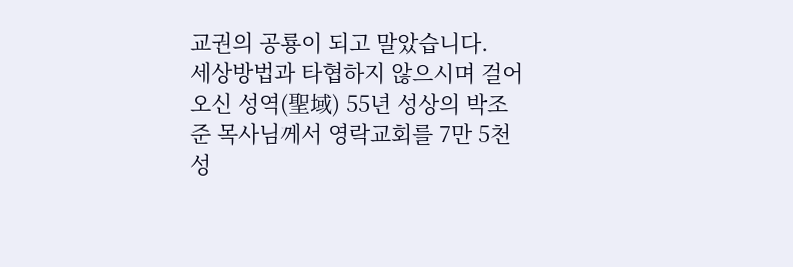교권의 공룡이 되고 말았습니다.
세상방법과 타협하지 않으시며 걸어오신 성역(聖域) 55년 성상의 박조준 목사님께서 영락교회를 7만 5천 성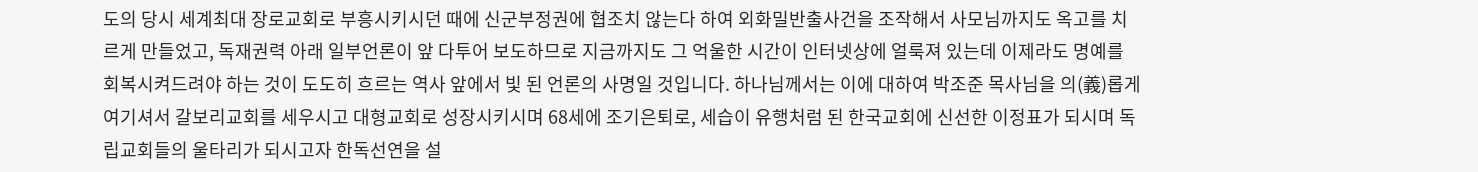도의 당시 세계최대 장로교회로 부흥시키시던 때에 신군부정권에 협조치 않는다 하여 외화밀반출사건을 조작해서 사모님까지도 옥고를 치르게 만들었고, 독재권력 아래 일부언론이 앞 다투어 보도하므로 지금까지도 그 억울한 시간이 인터넷상에 얼룩져 있는데 이제라도 명예를 회복시켜드려야 하는 것이 도도히 흐르는 역사 앞에서 빛 된 언론의 사명일 것입니다. 하나님께서는 이에 대하여 박조준 목사님을 의(義)롭게 여기셔서 갈보리교회를 세우시고 대형교회로 성장시키시며 68세에 조기은퇴로, 세습이 유행처럼 된 한국교회에 신선한 이정표가 되시며 독립교회들의 울타리가 되시고자 한독선연을 설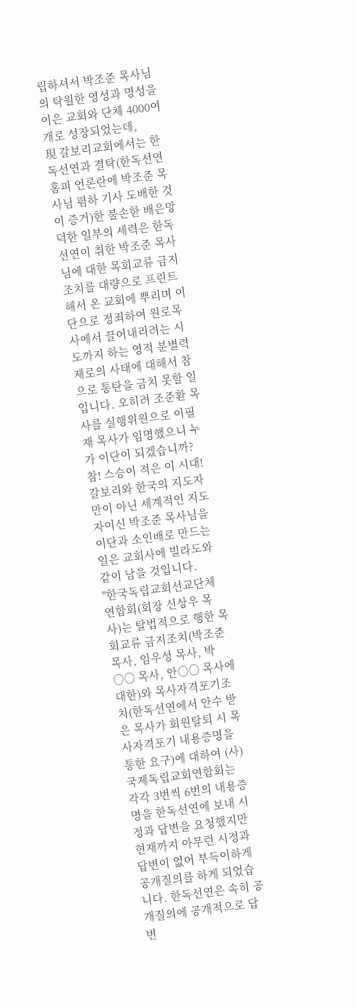립하셔서 박조준 목사님의 탁월한 영성과 명성을 이은 교회와 단체 4000여 개로 성장되었는데,
現 갈보리교회에서는 한독선연과 결탁(한독선연 홈피 언론란에 박조준 목사님 폄하 기사 도배한 것이 증거)한 불손한 배은망덕한 일부의 세력은 한독선연이 취한 박조준 목사님에 대한 목회교류 금지조치를 대량으로 프린트해서 온 교회에 뿌리며 이단으로 정죄하여 원로목사에서 끌어내리려는 시도까지 하는 영적 분별력 제로의 사태에 대해서 참으로 통탄을 금치 못할 일입니다. 오히려 조준환 목사를 실행위원으로 이필재 목사가 임명했으니 누가 이단이 되겠습니까? 참! 스승이 적은 이 시대! 갈보리와 한국의 지도자만이 아닌 세계적인 지도자이신 박조준 목사님을 이단과 소인배로 만드는 일은 교회사에 빌라도와 같이 남을 것입니다.
"한국독립교회선교단체연합회(회장 신상우 목사)는 탈법적으로 행한 목회교류 금지조치(박조준 목사, 임우성 목사, 박○○ 목사, 안○○ 목사에 대한)와 목사자격포기조치(한독선연에서 안수 받은 목사가 회원탈퇴 시 목사자격포기 내용증명을 통한 요구)에 대하여 (사)국제독립교회연합회는 각각 3번씩 6번의 내용증명을 한독선연에 보내 시정과 답변을 요청했지만 현재까지 아무런 시정과 답변이 없어 부득이하게 공개질의를 하게 되었습니다. 한독선연은 속히 공개질의에 공개적으로 답변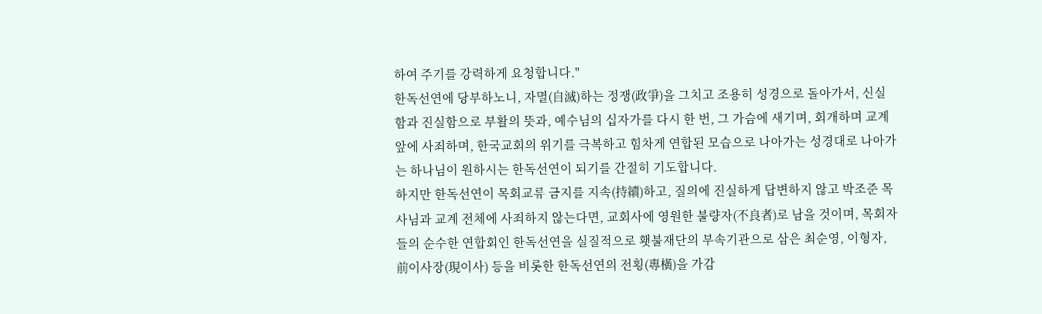하여 주기를 강력하게 요청합니다."
한독선연에 당부하노니, 자멸(自滅)하는 정쟁(政爭)을 그치고 조용히 성경으로 돌아가서, 신실함과 진실함으로 부활의 뜻과, 예수님의 십자가를 다시 한 번, 그 가슴에 새기며, 회개하며 교계 앞에 사죄하며, 한국교회의 위기를 극복하고 힘차게 연합된 모습으로 나아가는 성경대로 나아가는 하나님이 원하시는 한독선연이 되기를 간절히 기도합니다.
하지만 한독선연이 목회교류 금지를 지속(持續)하고, 질의에 진실하게 답변하지 않고 박조준 목사님과 교계 전체에 사죄하지 않는다면, 교회사에 영원한 불량자(不良者)로 남을 것이며, 목회자들의 순수한 연합회인 한독선연을 실질적으로 횃불재단의 부속기관으로 삼은 최순영, 이형자,前이사장(現이사) 등을 비롯한 한독선연의 전횡(專橫)을 가감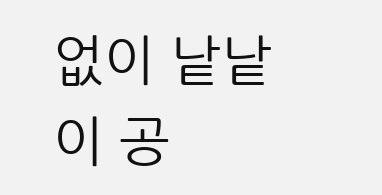없이 낱낱이 공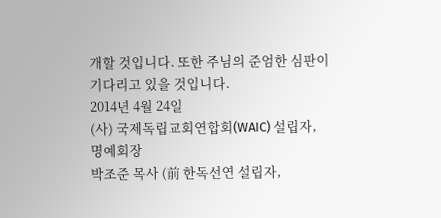개할 것입니다. 또한 주님의 준엄한 심판이 기다리고 있을 것입니다.
2014년 4월 24일
(사) 국제독립교회연합회(WAIC) 설립자, 명예회장
박조준 목사 (前 한독선연 설립자,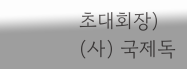초대회장)
(사) 국제독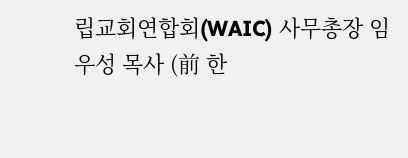립교회연합회(WAIC) 사무총장 임우성 목사 (前 한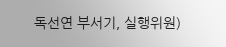독선연 부서기, 실행위원)